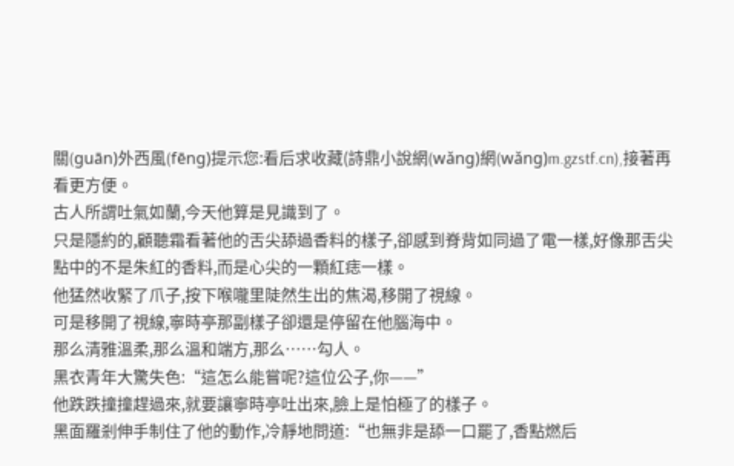關(guān)外西風(fēng)提示您:看后求收藏(詩鼎小說網(wǎng)網(wǎng)m.gzstf.cn),接著再看更方便。
古人所謂吐氣如蘭,今天他算是見識到了。
只是隱約的,顧聽霜看著他的舌尖舔過香料的樣子,卻感到脊背如同過了電一樣,好像那舌尖點中的不是朱紅的香料,而是心尖的一顆紅痣一樣。
他猛然收緊了爪子,按下喉嚨里陡然生出的焦渴,移開了視線。
可是移開了視線,寧時亭那副樣子卻還是停留在他腦海中。
那么清雅溫柔,那么溫和端方,那么……勾人。
黑衣青年大驚失色:“這怎么能嘗呢?這位公子,你——”
他跌跌撞撞趕過來,就要讓寧時亭吐出來,臉上是怕極了的樣子。
黑面羅剎伸手制住了他的動作,冷靜地問道:“也無非是舔一口罷了,香點燃后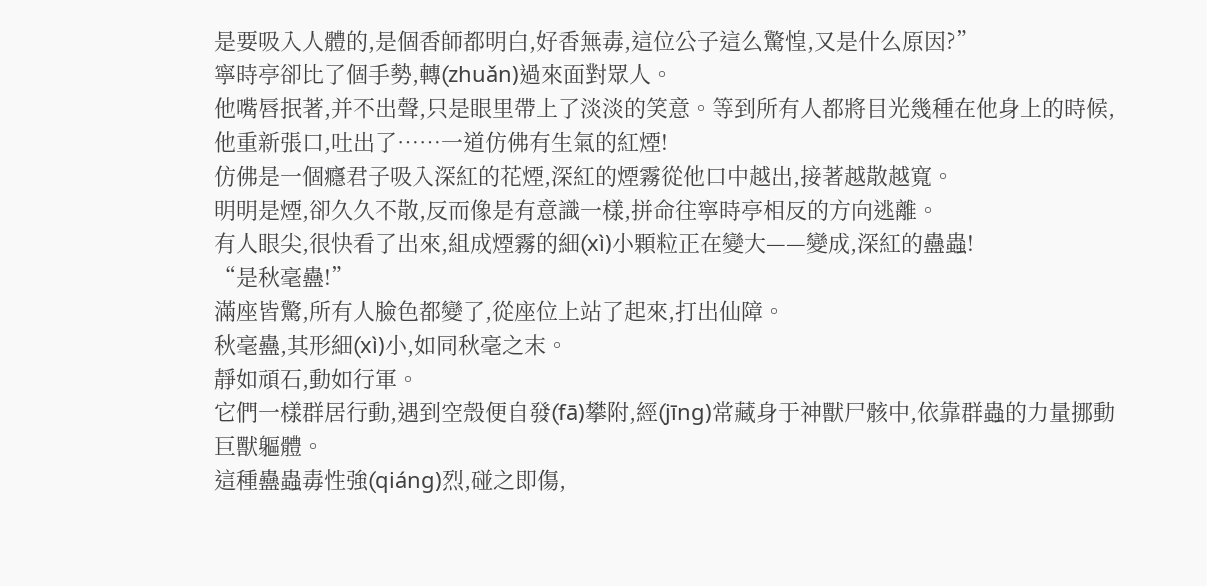是要吸入人體的,是個香師都明白,好香無毒,這位公子這么驚惶,又是什么原因?”
寧時亭卻比了個手勢,轉(zhuǎn)過來面對眾人。
他嘴唇抿著,并不出聲,只是眼里帶上了淡淡的笑意。等到所有人都將目光幾種在他身上的時候,他重新張口,吐出了……一道仿佛有生氣的紅煙!
仿佛是一個癮君子吸入深紅的花煙,深紅的煙霧從他口中越出,接著越散越寬。
明明是煙,卻久久不散,反而像是有意識一樣,拼命往寧時亭相反的方向逃離。
有人眼尖,很快看了出來,組成煙霧的細(xì)小顆粒正在變大——變成,深紅的蠱蟲!
“是秋毫蠱!”
滿座皆驚,所有人臉色都變了,從座位上站了起來,打出仙障。
秋毫蠱,其形細(xì)小,如同秋毫之末。
靜如頑石,動如行軍。
它們一樣群居行動,遇到空殼便自發(fā)攀附,經(jīng)常藏身于神獸尸骸中,依靠群蟲的力量挪動巨獸軀體。
這種蠱蟲毒性強(qiáng)烈,碰之即傷,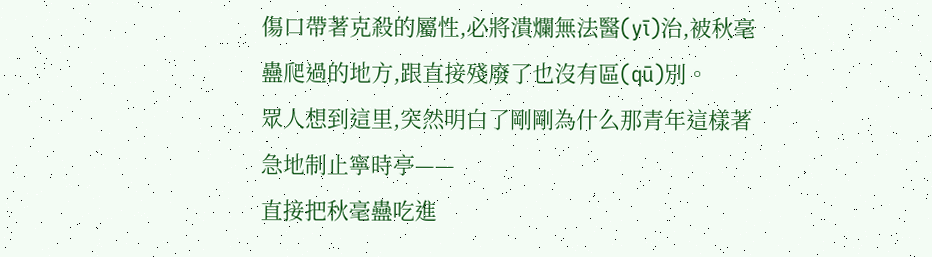傷口帶著克殺的屬性,必將潰爛無法醫(yī)治,被秋毫蠱爬過的地方,跟直接殘廢了也沒有區(qū)別。
眾人想到這里,突然明白了剛剛為什么那青年這樣著急地制止寧時亭——
直接把秋毫蠱吃進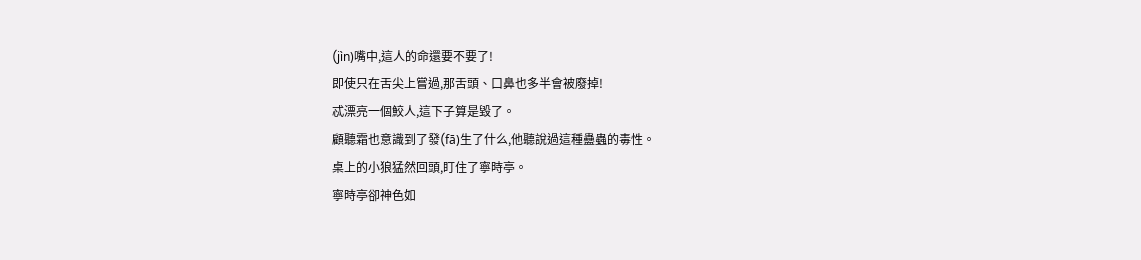(jìn)嘴中,這人的命還要不要了!
即使只在舌尖上嘗過,那舌頭、口鼻也多半會被廢掉!
忒漂亮一個鮫人,這下子算是毀了。
顧聽霜也意識到了發(fā)生了什么,他聽說過這種蠱蟲的毒性。
桌上的小狼猛然回頭,盯住了寧時亭。
寧時亭卻神色如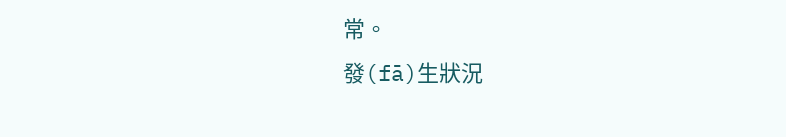常。
發(fā)生狀況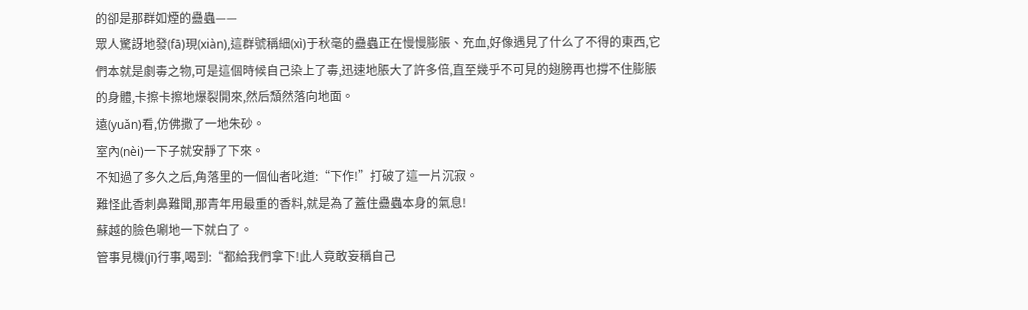的卻是那群如煙的蠱蟲——
眾人驚訝地發(fā)現(xiàn),這群號稱細(xì)于秋毫的蠱蟲正在慢慢膨脹、充血,好像遇見了什么了不得的東西,它們本就是劇毒之物,可是這個時候自己染上了毒,迅速地脹大了許多倍,直至幾乎不可見的翅膀再也撐不住膨脹的身體,卡擦卡擦地爆裂開來,然后頹然落向地面。
遠(yuǎn)看,仿佛撒了一地朱砂。
室內(nèi)一下子就安靜了下來。
不知過了多久之后,角落里的一個仙者叱道:“下作!”打破了這一片沉寂。
難怪此香刺鼻難聞,那青年用最重的香料,就是為了蓋住蠱蟲本身的氣息!
蘇越的臉色唰地一下就白了。
管事見機(jī)行事,喝到:“都給我們拿下!此人竟敢妄稱自己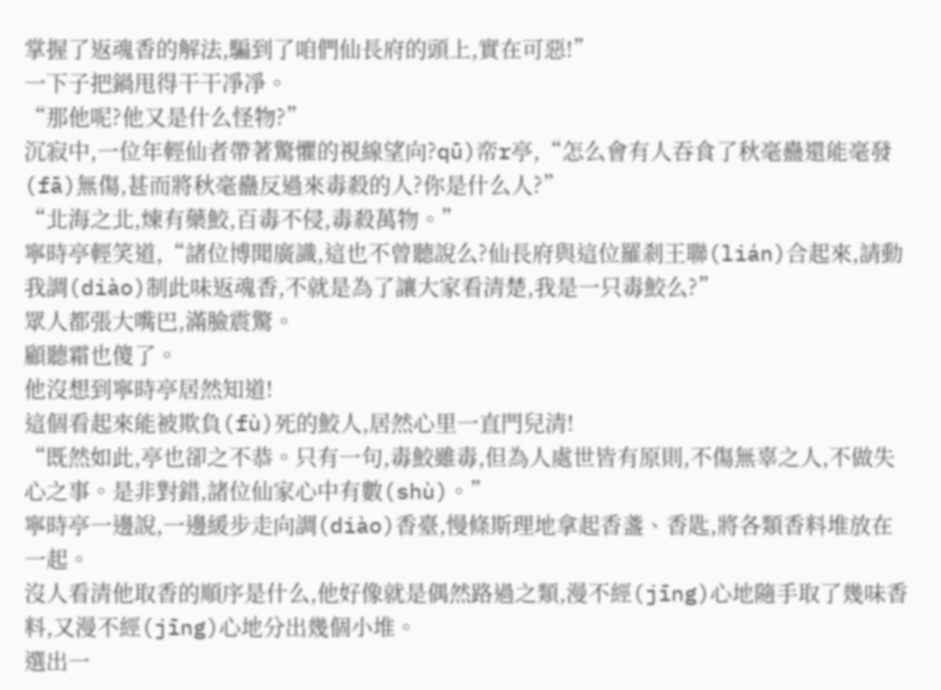掌握了返魂香的解法,騙到了咱們仙長府的頭上,實在可惡!”
一下子把鍋甩得干干凈凈。
“那他呢?他又是什么怪物?”
沉寂中,一位年輕仙者帶著驚懼的視線望向?qū)帟r亭,“怎么會有人吞食了秋毫蠱還能毫發(fā)無傷,甚而將秋毫蠱反過來毒殺的人?你是什么人?”
“北海之北,煉有藥鮫,百毒不侵,毒殺萬物。”
寧時亭輕笑道,“諸位博聞廣識,這也不曾聽說么?仙長府與這位羅剎王聯(lián)合起來,請動我調(diào)制此味返魂香,不就是為了讓大家看清楚,我是一只毒鮫么?”
眾人都張大嘴巴,滿臉震驚。
顧聽霜也傻了。
他沒想到寧時亭居然知道!
這個看起來能被欺負(fù)死的鮫人,居然心里一直門兒清!
“既然如此,亭也卻之不恭。只有一句,毒鮫雖毒,但為人處世皆有原則,不傷無辜之人,不做失心之事。是非對錯,諸位仙家心中有數(shù)。”
寧時亭一邊說,一邊緩步走向調(diào)香臺,慢條斯理地拿起香盞、香匙,將各類香料堆放在一起。
沒人看清他取香的順序是什么,他好像就是偶然路過之類,漫不經(jīng)心地隨手取了幾味香料,又漫不經(jīng)心地分出幾個小堆。
選出一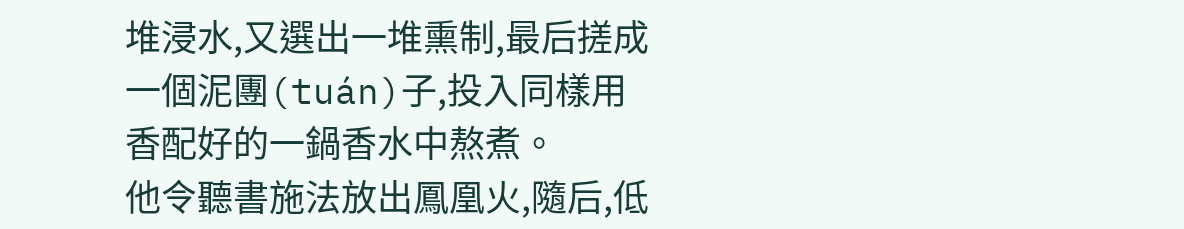堆浸水,又選出一堆熏制,最后搓成一個泥團(tuán)子,投入同樣用香配好的一鍋香水中熬煮。
他令聽書施法放出鳳凰火,隨后,低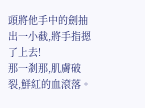頭將他手中的劍抽出一小截,將手指摁了上去!
那一剎那,肌膚破裂,鮮紅的血滾落。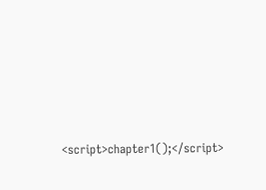<script>chapter1();</script>